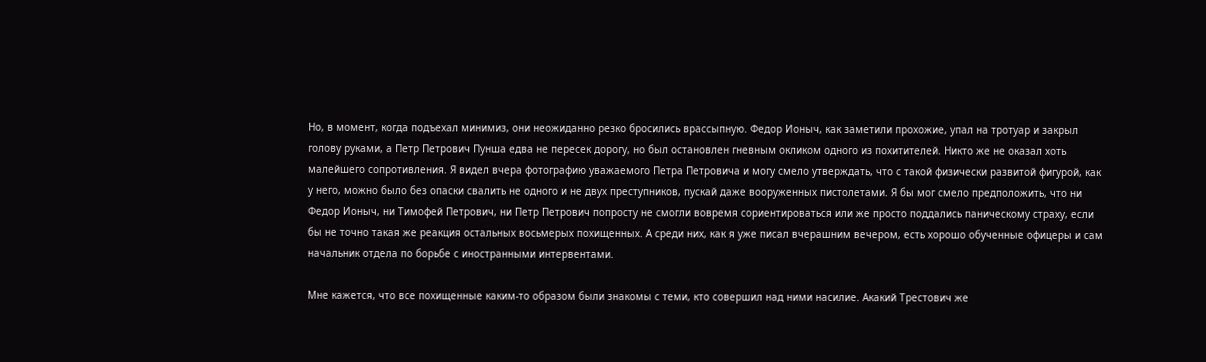Но, в момент, когда подъехал минимиз, они неожиданно резко бросились врассыпную. Федор Ионыч, как заметили прохожие, упал на тротуар и закрыл голову руками, а Петр Петрович Пунша едва не пересек дорогу, но был остановлен гневным окликом одного из похитителей. Никто же не оказал хоть малейшего сопротивления. Я видел вчера фотографию уважаемого Петра Петровича и могу смело утверждать, что с такой физически развитой фигурой, как у него, можно было без опаски свалить не одного и не двух преступников, пускай даже вооруженных пистолетами. Я бы мог смело предположить, что ни Федор Ионыч, ни Тимофей Петрович, ни Петр Петрович попросту не смогли вовремя сориентироваться или же просто поддались паническому страху, если бы не точно такая же реакция остальных восьмерых похищенных. А среди них, как я уже писал вчерашним вечером, есть хорошо обученные офицеры и сам начальник отдела по борьбе с иностранными интервентами.

Мне кажется, что все похищенные каким-то образом были знакомы с теми, кто совершил над ними насилие. Акакий Трестович же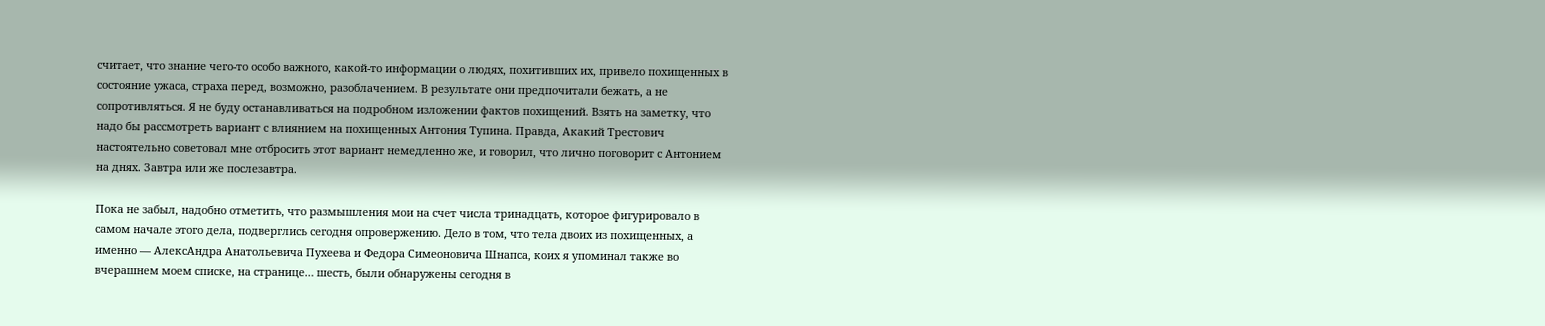считает, что знание чего-то особо важного, какой-то информации о людях, похитивших их, привело похищенных в состояние ужаса, страха перед, возможно, разоблачением. В результате они предпочитали бежать, а не сопротивляться. Я не буду останавливаться на подробном изложении фактов похищений. Взять на заметку, что надо бы рассмотреть вариант с влиянием на похищенных Антония Тупина. Правда, Акакий Трестович настоятельно советовал мне отбросить этот вариант немедленно же, и говорил, что лично поговорит с Антонием на днях. Завтра или же послезавтра.

Пока не забыл, надобно отметить, что размышления мои на счет числа тринадцать, которое фигурировало в самом начале этого дела, подверглись сегодня опровержению. Дело в том, что тела двоих из похищенных, а именно — АлексАндра Анатольевича Пухеева и Федора Симеоновича Шнапса, коих я упоминал также во вчерашнем моем списке, на странице… шесть, были обнаружены сегодня в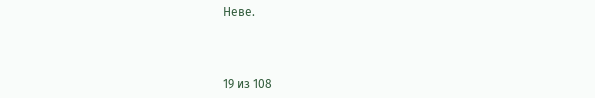Неве.



19 из 108